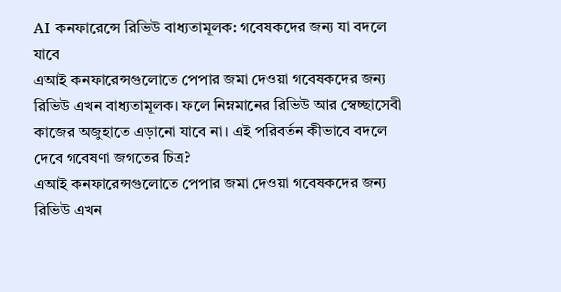AI কনফারেন্সে রিভিউ বাধ্যতামূলক: গবেষকদের জন্য যা বদলে যাবে
এআই কনফারেন্সগুলোতে পেপার জমা দেওয়া গবেষকদের জন্য রিভিউ এখন বাধ্যতামূলক। ফলে নিম্নমানের রিভিউ আর স্বেচ্ছাসেবী কাজের অজুহাতে এড়ানো যাবে না। এই পরিবর্তন কীভাবে বদলে দেবে গবেষণা জগতের চিত্র?
এআই কনফারেন্সগুলোতে পেপার জমা দেওয়া গবেষকদের জন্য রিভিউ এখন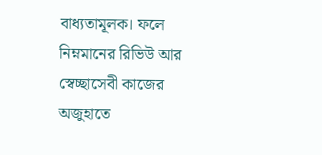বাধ্যতামূলক। ফলে নিম্নমানের রিভিউ আর স্বেচ্ছাসেবী কাজের অজুহাতে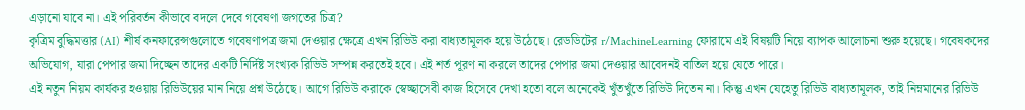এড়ানো যাবে না। এই পরিবর্তন কীভাবে বদলে দেবে গবেষণা জগতের চিত্র?
কৃত্রিম বুদ্ধিমত্তার (AI) শীর্ষ কনফারেন্সগুলোতে গবেষণাপত্র জমা দেওয়ার ক্ষেত্রে এখন রিভিউ করা বাধ্যতামূলক হয়ে উঠেছে। রেডডিটের r/MachineLearning ফোরামে এই বিষয়টি নিয়ে ব্যাপক আলোচনা শুরু হয়েছে। গবেষকদের অভিযোগ, যারা পেপার জমা দিচ্ছেন তাদের একটি নির্দিষ্ট সংখ্যক রিভিউ সম্পন্ন করতেই হবে। এই শর্ত পূরণ না করলে তাদের পেপার জমা দেওয়ার আবেদনই বাতিল হয়ে যেতে পারে।
এই নতুন নিয়ম কার্যকর হওয়ায় রিভিউয়ের মান নিয়ে প্রশ্ন উঠেছে। আগে রিভিউ করাকে স্বেচ্ছাসেবী কাজ হিসেবে দেখা হতো বলে অনেকেই খুঁতখুঁতে রিভিউ দিতেন না। কিন্তু এখন যেহেতু রিভিউ বাধ্যতামূলক, তাই নিম্নমানের রিভিউ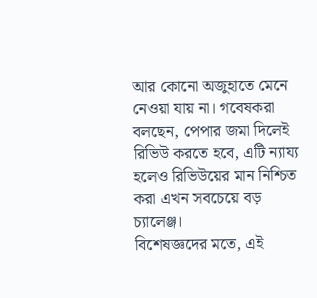আর কোনো অজুহাতে মেনে নেওয়া যায় না। গবেষকরা বলছেন, পেপার জমা দিলেই রিভিউ করতে হবে, এটি ন্যায্য হলেও রিভিউয়ের মান নিশ্চিত করা এখন সবচেয়ে বড় চ্যালেঞ্জ।
বিশেষজ্ঞদের মতে, এই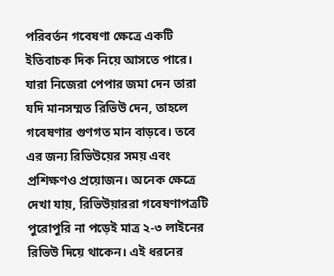পরিবর্তন গবেষণা ক্ষেত্রে একটি ইতিবাচক দিক নিয়ে আসতে পারে। যারা নিজেরা পেপার জমা দেন তারা যদি মানসম্মত রিভিউ দেন, তাহলে গবেষণার গুণগত মান বাড়বে। তবে এর জন্য রিভিউয়ের সময় এবং প্রশিক্ষণও প্রয়োজন। অনেক ক্ষেত্রে দেখা যায়, রিভিউয়াররা গবেষণাপত্রটি পুরোপুরি না পড়েই মাত্র ২-৩ লাইনের রিভিউ দিয়ে থাকেন। এই ধরনের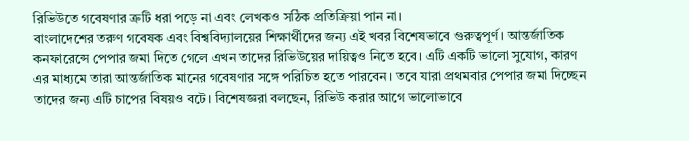রিভিউতে গবেষণার ত্রুটি ধরা পড়ে না এবং লেখকও সঠিক প্রতিক্রিয়া পান না।
বাংলাদেশের তরুণ গবেষক এবং বিশ্ববিদ্যালয়ের শিক্ষার্থীদের জন্য এই খবর বিশেষভাবে গুরুত্বপূর্ণ। আন্তর্জাতিক কনফারেন্সে পেপার জমা দিতে গেলে এখন তাদের রিভিউয়ের দায়িত্বও নিতে হবে। এটি একটি ভালো সুযোগ, কারণ এর মাধ্যমে তারা আন্তর্জাতিক মানের গবেষণার সঙ্গে পরিচিত হতে পারবেন। তবে যারা প্রথমবার পেপার জমা দিচ্ছেন তাদের জন্য এটি চাপের বিষয়ও বটে। বিশেষজ্ঞরা বলছেন, রিভিউ করার আগে ভালোভাবে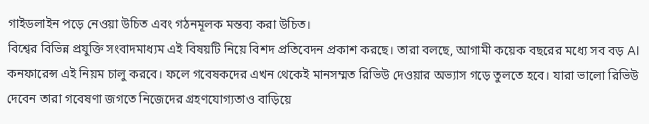গাইডলাইন পড়ে নেওয়া উচিত এবং গঠনমূলক মন্তব্য করা উচিত।
বিশ্বের বিভিন্ন প্রযুক্তি সংবাদমাধ্যম এই বিষয়টি নিয়ে বিশদ প্রতিবেদন প্রকাশ করছে। তারা বলছে, আগামী কয়েক বছরের মধ্যে সব বড় AI কনফারেন্স এই নিয়ম চালু করবে। ফলে গবেষকদের এখন থেকেই মানসম্মত রিভিউ দেওয়ার অভ্যাস গড়ে তুলতে হবে। যারা ভালো রিভিউ দেবেন তারা গবেষণা জগতে নিজেদের গ্রহণযোগ্যতাও বাড়িয়ে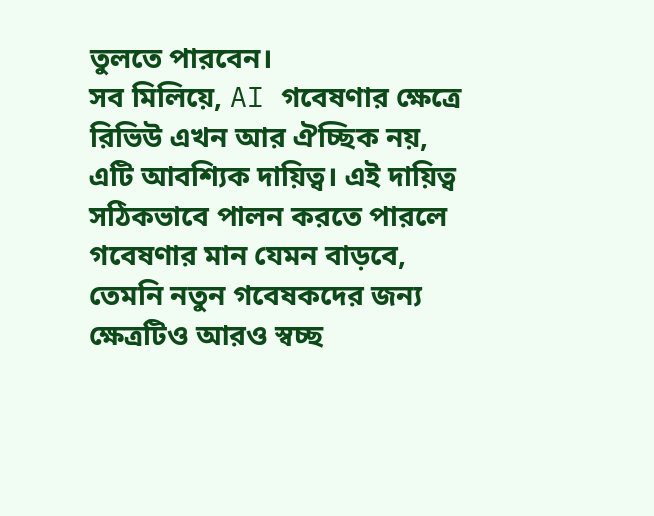তুলতে পারবেন।
সব মিলিয়ে, AI গবেষণার ক্ষেত্রে রিভিউ এখন আর ঐচ্ছিক নয়, এটি আবশ্যিক দায়িত্ব। এই দায়িত্ব সঠিকভাবে পালন করতে পারলে গবেষণার মান যেমন বাড়বে, তেমনি নতুন গবেষকদের জন্য ক্ষেত্রটিও আরও স্বচ্ছ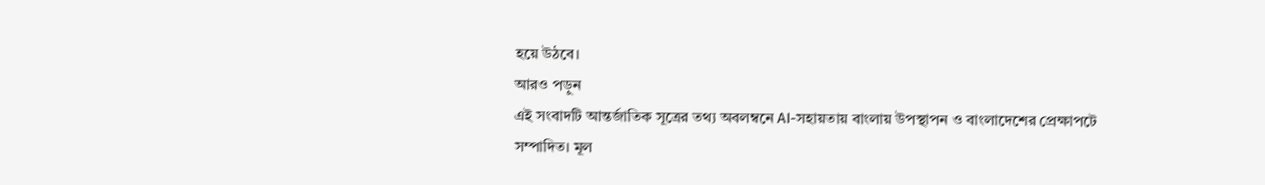হয়ে উঠবে।
আরও পড়ুন
এই সংবাদটি আন্তর্জাতিক সূত্রের তথ্য অবলম্বনে AI-সহায়তায় বাংলায় উপস্থাপন ও বাংলাদেশের প্রেক্ষাপটে সম্পাদিত। মূল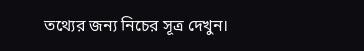তথ্যের জন্য নিচের সূত্র দেখুন।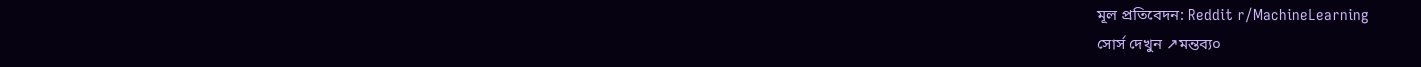মূল প্রতিবেদন: Reddit r/MachineLearning
সোর্স দেখুন ↗মন্তব্য০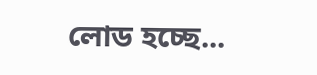লোড হচ্ছে...